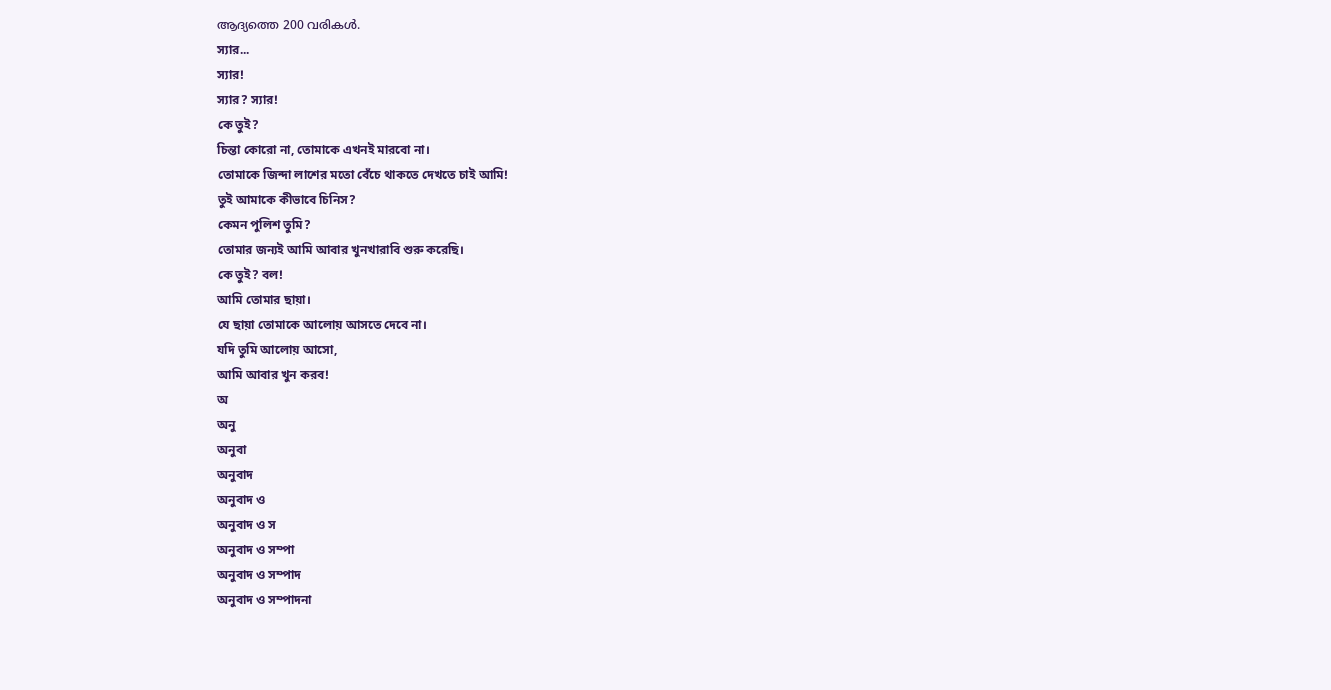ആദ്യത്തെ 200 വരികൾ.
স্যার...
স্যার!
স্যার? স্যার!
কে তুই?
চিন্তা কোরো না, তোমাকে এখনই মারবো না।
তোমাকে জিন্দা লাশের মতো বেঁচে থাকতে দেখতে চাই আমি!
তুই আমাকে কীভাবে চিনিস?
কেমন পুলিশ তুমি?
তোমার জন্যই আমি আবার খুনখারাবি শুরু করেছি।
কে তুই? বল!
আমি তোমার ছায়া।
যে ছায়া তোমাকে আলোয় আসতে দেবে না।
যদি তুমি আলোয় আসো,
আমি আবার খুন করব!
অ
অনু
অনুবা
অনুবাদ
অনুবাদ ও
অনুবাদ ও স
অনুবাদ ও সম্পা
অনুবাদ ও সম্পাদ
অনুবাদ ও সম্পাদনা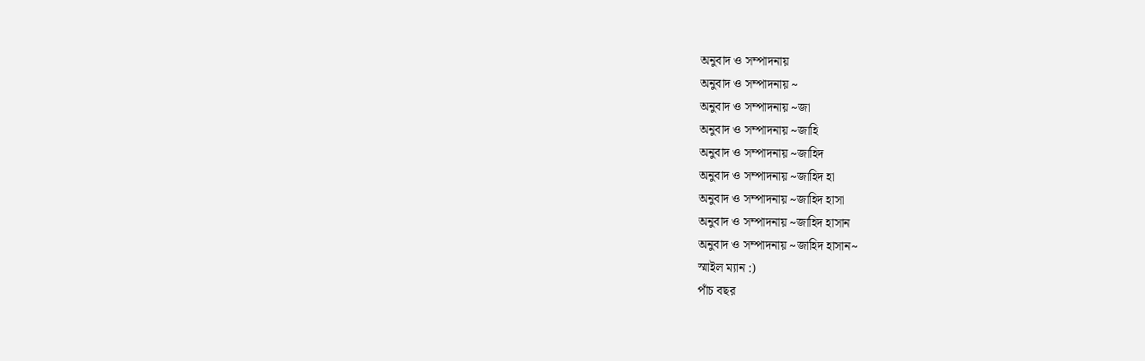অনুবাদ ও সম্পাদনায়
অনুবাদ ও সম্পাদনায় ~
অনুবাদ ও সম্পাদনায় ~জা
অনুবাদ ও সম্পাদনায় ~জাহি
অনুবাদ ও সম্পাদনায় ~জাহিদ
অনুবাদ ও সম্পাদনায় ~জাহিদ হা
অনুবাদ ও সম্পাদনায় ~জাহিদ হাসা
অনুবাদ ও সম্পাদনায় ~জাহিদ হাসান
অনুবাদ ও সম্পাদনায় ~জাহিদ হাসান~
স্মাইল ম্যান :)
পাঁচ বছর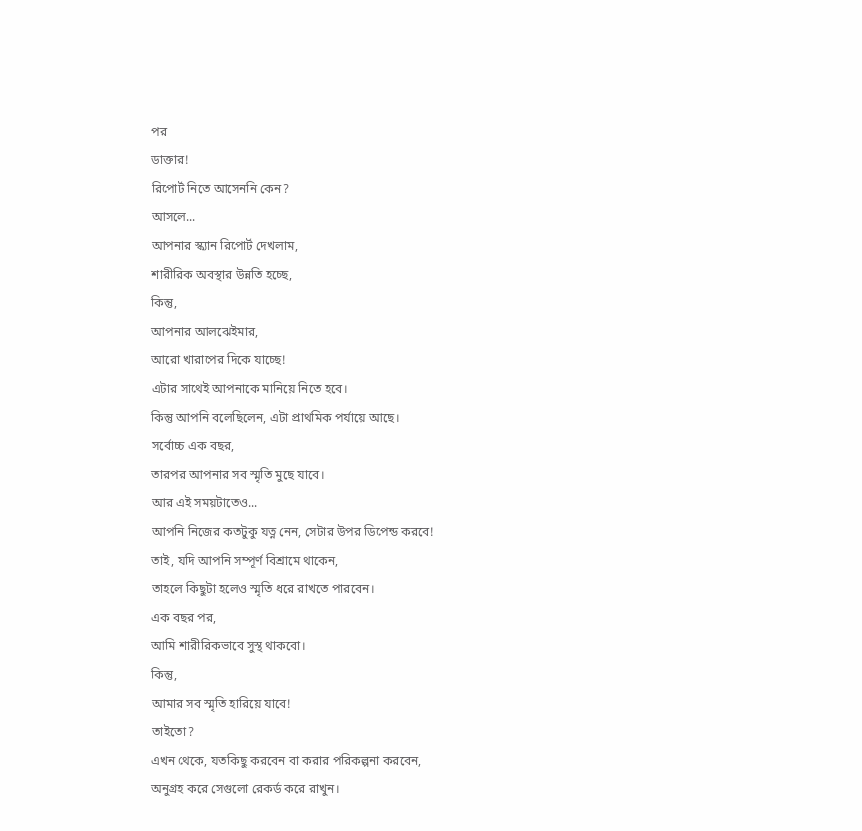পর
ডাক্তার!
রিপোর্ট নিতে আসেননি কেন?
আসলে...
আপনার স্ক্যান রিপোর্ট দেখলাম,
শারীরিক অবস্থার উন্নতি হচ্ছে,
কিন্তু,
আপনার আলঝেইমার,
আরো খারাপের দিকে যাচ্ছে!
এটার সাথেই আপনাকে মানিয়ে নিতে হবে।
কিন্তু আপনি বলেছিলেন, এটা প্রাথমিক পর্যায়ে আছে।
সর্বোচ্চ এক বছর,
তারপর আপনার সব স্মৃতি মুছে যাবে।
আর এই সময়টাতেও...
আপনি নিজের কতটুকু যত্ন নেন, সেটার উপর ডিপেন্ড করবে!
তাই, যদি আপনি সম্পূর্ণ বিশ্রামে থাকেন,
তাহলে কিছুটা হলেও স্মৃতি ধরে রাখতে পারবেন।
এক বছর পর,
আমি শারীরিকভাবে সুস্থ থাকবো।
কিন্তু,
আমার সব স্মৃতি হারিয়ে যাবে!
তাইতো?
এখন থেকে, যতকিছু করবেন বা করার পরিকল্পনা করবেন,
অনুগ্রহ করে সেগুলো রেকর্ড করে রাখুন।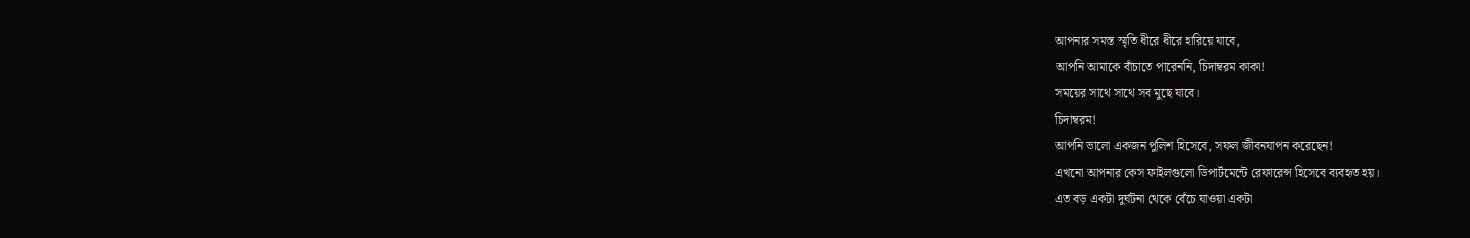আপনার সমস্ত স্মৃতি ধীরে ধীরে হারিয়ে যাবে,
আপনি আমাকে বাঁচাতে পারেননি, চিদাম্বরম কাকা!
সময়ের সাথে সাথে সব মুছে যাবে।
চিদাম্বরম!
আপনি ভালো একজন পুলিশ হিসেবে, সফল জীবনযাপন করেছেন!
এখনো আপনার কেস ফাইলগুলো ডিপার্টমেন্টে রেফারেন্স হিসেবে ব্যবহৃত হয়।
এত বড় একটা দুর্ঘটনা থেকে বেঁচে যাওয়া একটা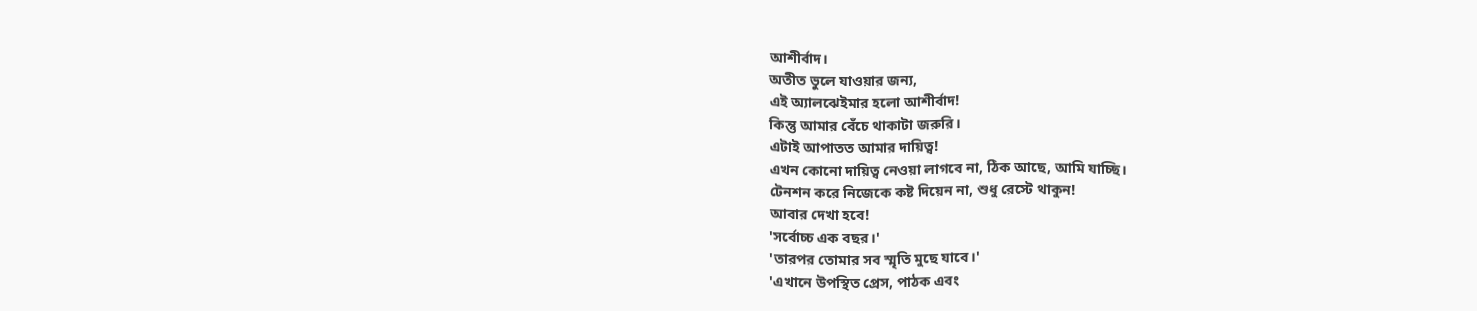আশীর্বাদ।
অতীত ভুলে যাওয়ার জন্য,
এই অ্যালঝেইমার হলো আশীর্বাদ!
কিন্তু আমার বেঁচে থাকাটা জরুরি।
এটাই আপাতত আমার দায়িত্ব!
এখন কোনো দায়িত্ব নেওয়া লাগবে না, ঠিক আছে, আমি যাচ্ছি।
টেনশন করে নিজেকে কষ্ট দিয়েন না, শুধু রেস্টে থাকুন!
আবার দেখা হবে!
'সর্বোচ্চ এক বছর।'
'তারপর তোমার সব স্মৃতি মুছে যাবে।'
'এখানে উপস্থিত প্রেস, পাঠক এবং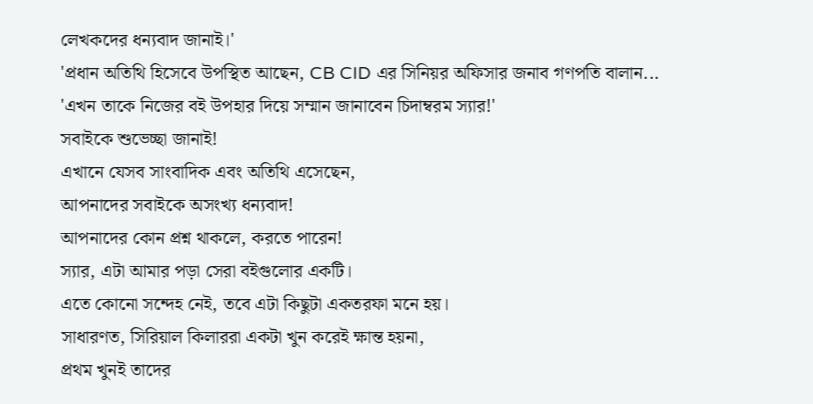লেখকদের ধন্যবাদ জানাই।'
'প্রধান অতিথি হিসেবে উপস্থিত আছেন, CB CID এর সিনিয়র অফিসার জনাব গণপতি বালান...
'এখন তাকে নিজের বই উপহার দিয়ে সম্মান জানাবেন চিদাম্বরম স্যার!'
সবাইকে শুভেচ্ছা জানাই!
এখানে যেসব সাংবাদিক এবং অতিথি এসেছেন,
আপনাদের সবাইকে অসংখ্য ধন্যবাদ!
আপনাদের কোন প্রশ্ন থাকলে, করতে পারেন!
স্যার, এটা আমার পড়া সেরা বইগুলোর একটি।
এতে কোনো সন্দেহ নেই, তবে এটা কিছুটা একতরফা মনে হয়।
সাধারণত, সিরিয়াল কিলাররা একটা খুন করেই ক্ষান্ত হয়না,
প্রথম খুনই তাদের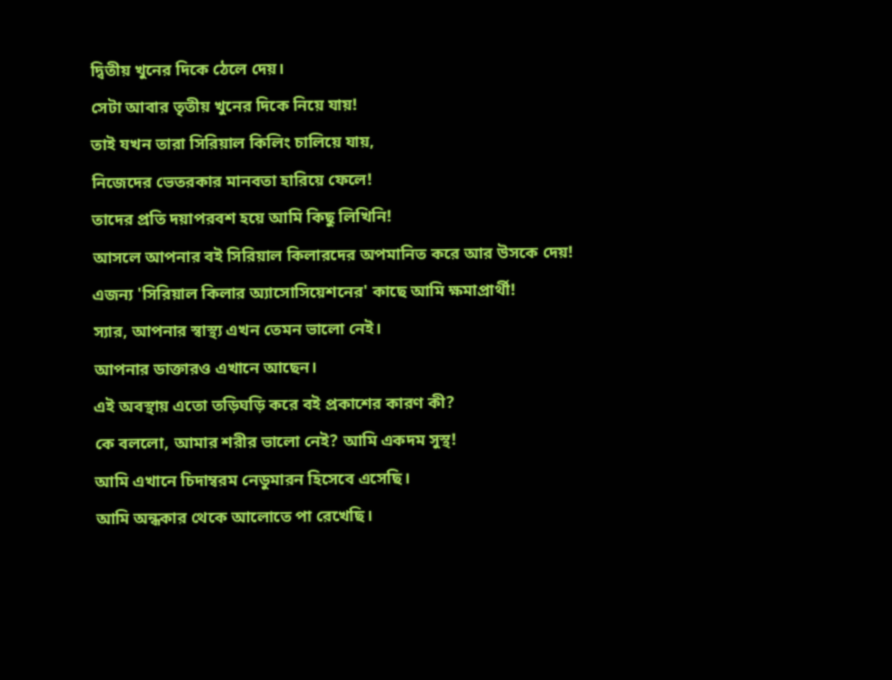দ্বিতীয় খুনের দিকে ঠেলে দেয়।
সেটা আবার তৃতীয় খুনের দিকে নিয়ে যায়!
তাই যখন তারা সিরিয়াল কিলিং চালিয়ে যায়,
নিজেদের ভেতরকার মানবতা হারিয়ে ফেলে!
তাদের প্রতি দয়াপরবশ হয়ে আমি কিছু লিখিনি!
আসলে আপনার বই সিরিয়াল কিলারদের অপমানিত করে আর উসকে দেয়!
এজন্য 'সিরিয়াল কিলার অ্যাসোসিয়েশনের' কাছে আমি ক্ষমাপ্রার্থী!
স্যার, আপনার স্বাস্থ্য এখন তেমন ভালো নেই।
আপনার ডাক্তারও এখানে আছেন।
এই অবস্থায় এতো তড়িঘড়ি করে বই প্রকাশের কারণ কী?
কে বললো, আমার শরীর ভালো নেই? আমি একদম সুস্থ!
আমি এখানে চিদাম্বরম নেডুমারন হিসেবে এসেছি।
আমি অন্ধকার থেকে আলোতে পা রেখেছি।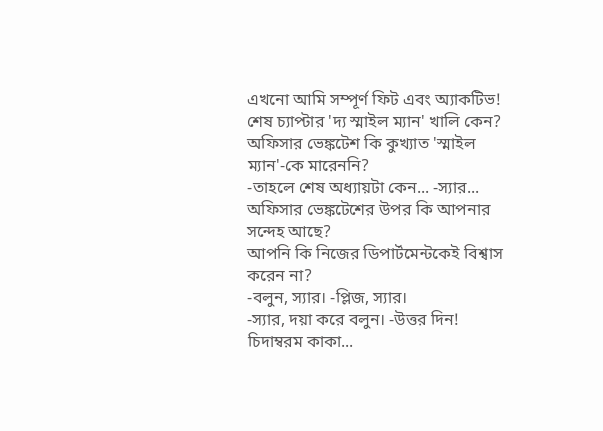এখনো আমি সম্পূর্ণ ফিট এবং অ্যাকটিভ!
শেষ চ্যাপ্টার 'দ্য স্মাইল ম্যান' খালি কেন?
অফিসার ভেঙ্কটেশ কি কুখ্যাত 'স্মাইল ম্যান'-কে মারেননি?
-তাহলে শেষ অধ্যায়টা কেন... -স্যার...
অফিসার ভেঙ্কটেশের উপর কি আপনার সন্দেহ আছে?
আপনি কি নিজের ডিপার্টমেন্টকেই বিশ্বাস করেন না?
-বলুন, স্যার। -প্লিজ, স্যার।
-স্যার, দয়া করে বলুন। -উত্তর দিন!
চিদাম্বরম কাকা...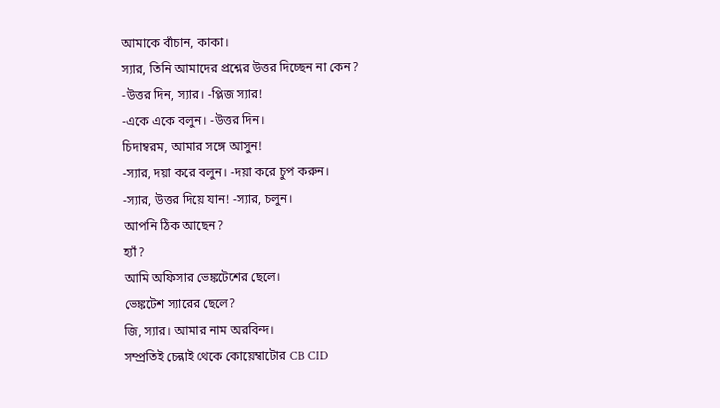আমাকে বাঁচান, কাকা।
স্যার, তিনি আমাদের প্রশ্নের উত্তর দিচ্ছেন না কেন?
-উত্তর দিন, স্যার। -প্লিজ স্যার!
-একে একে বলুন। -উত্তর দিন।
চিদাম্বরম, আমার সঙ্গে আসুন!
-স্যার, দয়া করে বলুন। -দয়া করে চুপ করুন।
-স্যার, উত্তর দিয়ে যান! -স্যার, চলুন।
আপনি ঠিক আছেন?
হ্যাঁ?
আমি অফিসার ভেঙ্কটেশের ছেলে।
ভেঙ্কটেশ স্যারের ছেলে?
জি, স্যার। আমার নাম অরবিন্দ।
সম্প্রতিই চেন্নাই থেকে কোয়েম্বাটোর CB CID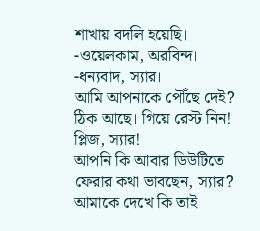শাখায় বদলি হয়েছি।
-ওয়েলকাম, অরবিন্দ। -ধন্যবাদ, স্যার।
আমি আপনাকে পৌঁছে দেই?
ঠিক আছে। গিয়ে রেস্ট নিন!
প্লিজ, স্যার!
আপনি কি আবার ডিউটিতে ফেরার কথা ভাবছেন, স্যার?
আমাকে দেখে কি তাই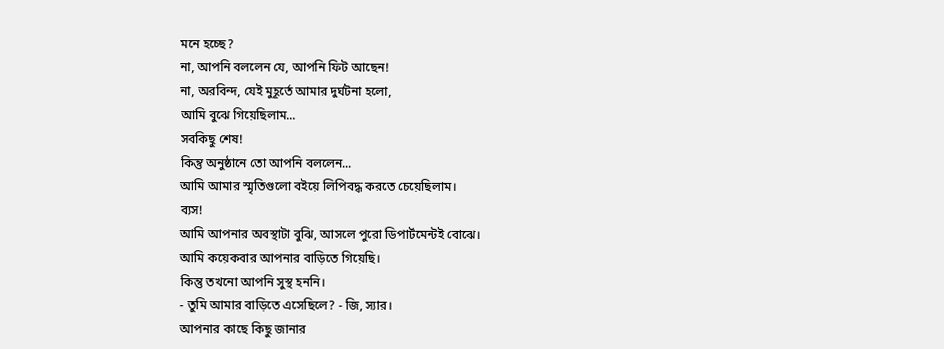মনে হচ্ছে?
না, আপনি বললেন যে, আপনি ফিট আছেন!
না, অরবিন্দ, যেই মুহূর্তে আমার দুর্ঘটনা হলো,
আমি বুঝে গিয়েছিলাম...
সবকিছু শেষ!
কিন্তু অনুষ্ঠানে তো আপনি বললেন...
আমি আমার স্মৃতিগুলো বইয়ে লিপিবদ্ধ করতে চেয়েছিলাম।
ব্যস!
আমি আপনার অবস্থাটা বুঝি, আসলে পুরো ডিপার্টমেন্টই বোঝে।
আমি কয়েকবার আপনার বাড়িতে গিয়েছি।
কিন্তু তখনো আপনি সুস্থ হননি।
- তুমি আমার বাড়িতে এসেছিলে? - জি, স্যার।
আপনার কাছে কিছু জানার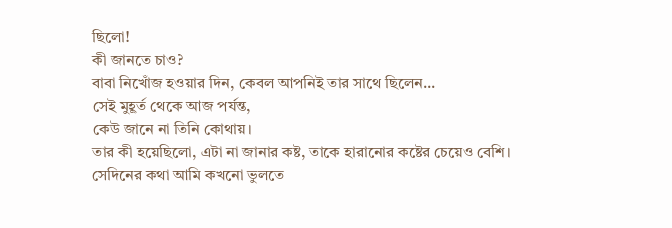ছিলো!
কী জানতে চাও?
বাবা নিখোঁজ হওয়ার দিন, কেবল আপনিই তার সাথে ছিলেন...
সেই মুহূর্ত থেকে আজ পর্যন্ত,
কেউ জানে না তিনি কোথায়।
তার কী হয়েছিলো, এটা না জানার কষ্ট, তাকে হারানোর কষ্টের চেয়েও বেশি।
সেদিনের কথা আমি কখনো ভুলতে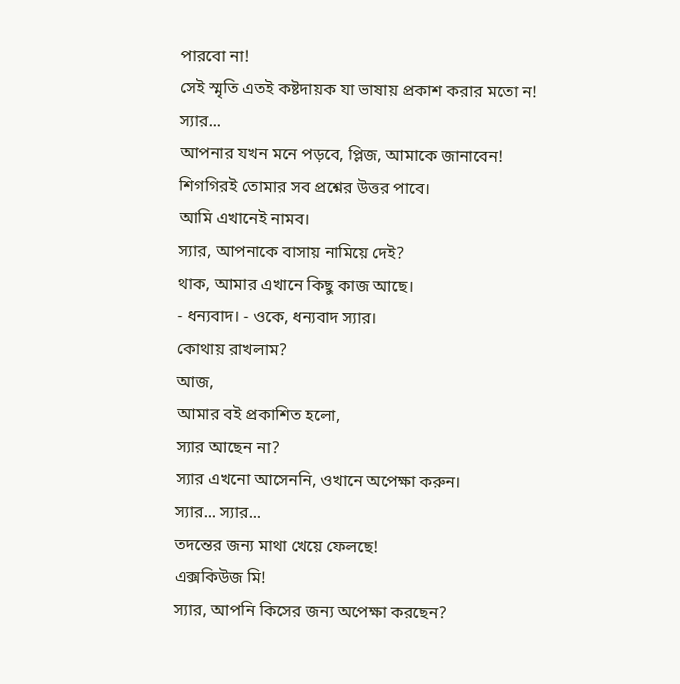পারবো না!
সেই স্মৃতি এতই কষ্টদায়ক যা ভাষায় প্রকাশ করার মতো ন!
স্যার...
আপনার যখন মনে পড়বে, প্লিজ, আমাকে জানাবেন!
শিগগিরই তোমার সব প্রশ্নের উত্তর পাবে।
আমি এখানেই নামব।
স্যার, আপনাকে বাসায় নামিয়ে দেই?
থাক, আমার এখানে কিছু কাজ আছে।
- ধন্যবাদ। - ওকে, ধন্যবাদ স্যার।
কোথায় রাখলাম?
আজ,
আমার বই প্রকাশিত হলো,
স্যার আছেন না?
স্যার এখনো আসেননি, ওখানে অপেক্ষা করুন।
স্যার... স্যার...
তদন্তের জন্য মাথা খেয়ে ফেলছে!
এক্সকিউজ মি!
স্যার, আপনি কিসের জন্য অপেক্ষা করছেন?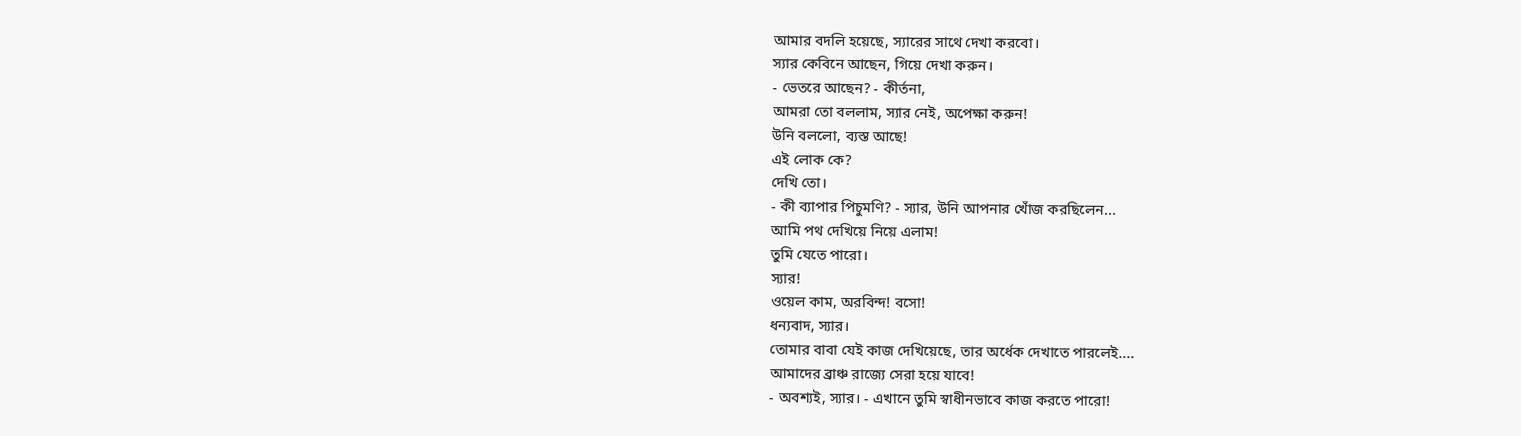আমার বদলি হয়েছে, স্যারের সাথে দেখা করবো।
স্যার কেবিনে আছেন, গিয়ে দেখা করুন।
- ভেতরে আছেন? - কীর্তনা,
আমরা তো বললাম, স্যার নেই, অপেক্ষা করুন!
উনি বললো, ব্যস্ত আছে!
এই লোক কে?
দেখি তো।
- কী ব্যাপার পিচুমণি? - স্যার, উনি আপনার খোঁজ করছিলেন...
আমি পথ দেখিয়ে নিয়ে এলাম!
তুমি যেতে পারো।
স্যার!
ওয়েল কাম, অরবিন্দ! বসো!
ধন্যবাদ, স্যার।
তোমার বাবা যেই কাজ দেখিয়েছে, তার অর্ধেক দেখাতে পারলেই....
আমাদের ব্রাঞ্চ রাজ্যে সেরা হয়ে যাবে!
- অবশ্যই, স্যার। - এখানে তুমি স্বাধীনভাবে কাজ করতে পারো!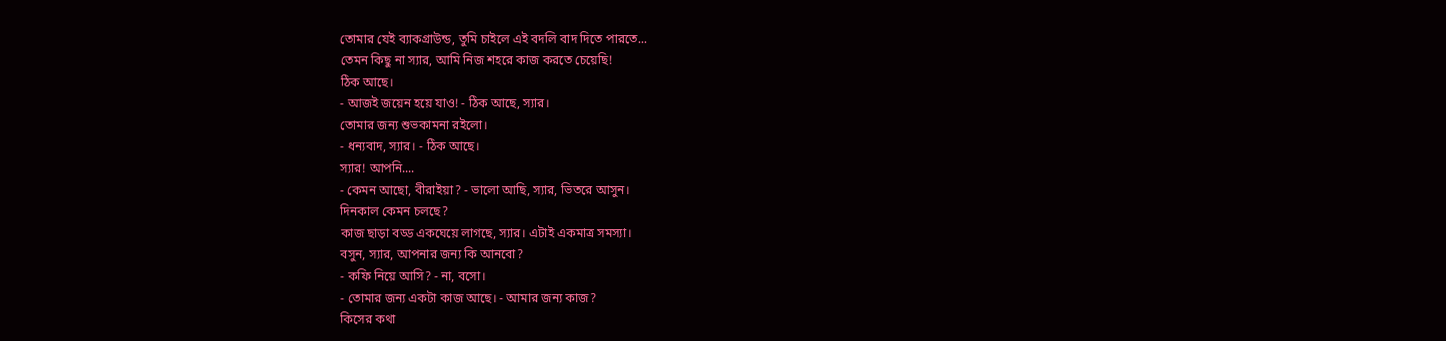তোমার যেই ব্যাকগ্রাউন্ড, তুমি চাইলে এই বদলি বাদ দিতে পারতে...
তেমন কিছু না স্যার, আমি নিজ শহরে কাজ করতে চেয়েছি!
ঠিক আছে।
- আজই জয়েন হয়ে যাও! - ঠিক আছে, স্যার।
তোমার জন্য শুভকামনা রইলো।
- ধন্যবাদ, স্যার। - ঠিক আছে।
স্যার! আপনি....
- কেমন আছো, বীরাইয়া? - ভালো আছি, স্যার, ভিতরে আসুন।
দিনকাল কেমন চলছে?
কাজ ছাড়া বড্ড একঘেয়ে লাগছে, স্যার। এটাই একমাত্র সমস্যা।
বসুন, স্যার, আপনার জন্য কি আনবো?
- কফি নিয়ে আসি? - না, বসো।
- তোমার জন্য একটা কাজ আছে। - আমার জন্য কাজ?
কিসের কথা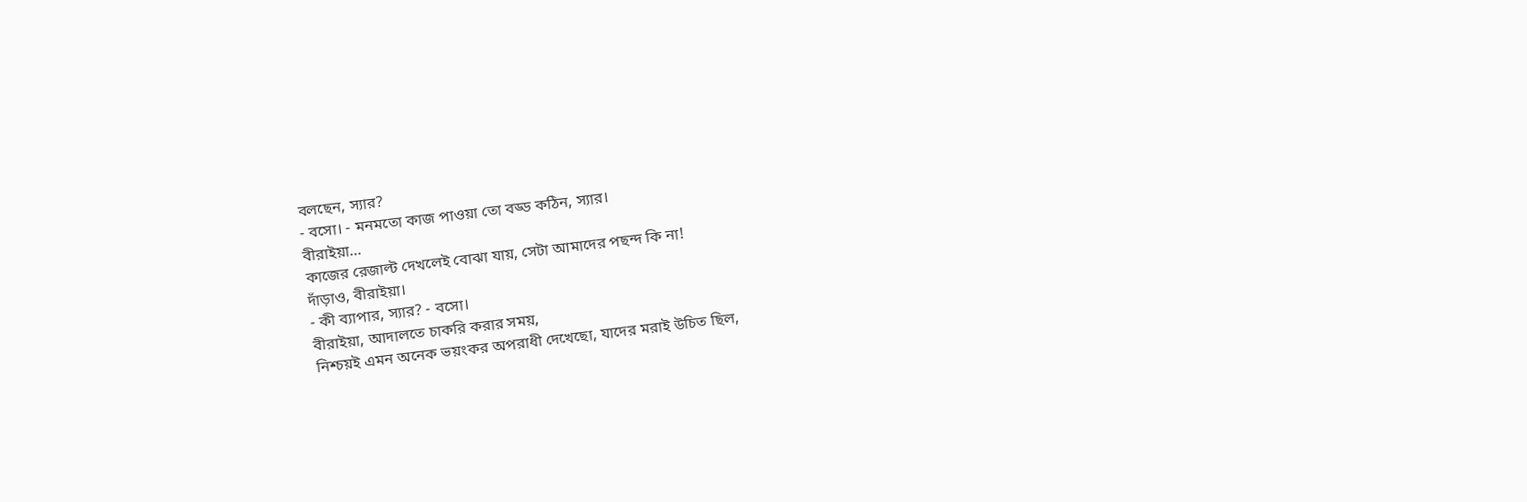বলছেন, স্যার?
- বসো। - মনমতো কাজ পাওয়া তো বড্ড কঠিন, স্যার।
বীরাইয়া...
কাজের রেজাল্ট দেখলেই বোঝা যায়, সেটা আমাদের পছন্দ কি না!
দাঁড়াও, বীরাইয়া।
- কী ব্যাপার, স্যার? - বসো।
বীরাইয়া, আদালতে চাকরি করার সময়,
নিশ্চয়ই এমন অনেক ভয়ংকর অপরাধী দেখেছো, যাদের মরাই উচিত ছিল,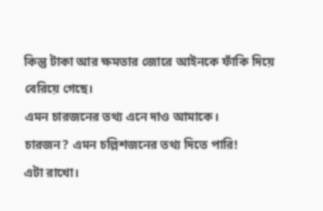কিন্তু টাকা আর ক্ষমতার জোরে আইনকে ফাঁকি দিয়ে বেরিয়ে গেছে।
এমন চারজনের তথ্য এনে দাও আমাকে।
চারজন? এমন চল্লিশজনের তথ্য দিতে পারি!
এটা রাখো।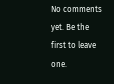No comments yet. Be the first to leave one.